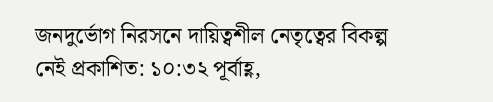জনদুর্ভোগ নিরসনে দায়িত্বশীল নেতৃত্বের বিকল্প নেই প্রকাশিত: ১০:৩২ পূর্বাহ্ণ,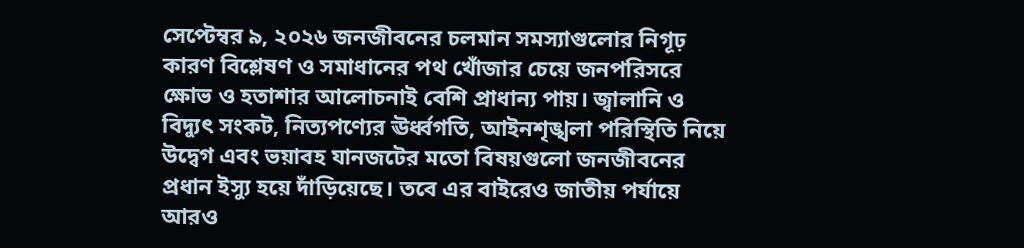সেপ্টেম্বর ৯, ২০২৬ জনজীবনের চলমান সমস্যাগুলোর নিগূঢ় কারণ বিশ্লেষণ ও সমাধানের পথ খোঁজার চেয়ে জনপরিসরে ক্ষোভ ও হতাশার আলোচনাই বেশি প্রাধান্য পায়। জ্বালানি ও বিদ্যুৎ সংকট, নিত্যপণ্যের ঊর্ধ্বগতি, আইনশৃঙ্খলা পরিস্থিতি নিয়ে উদ্বেগ এবং ভয়াবহ যানজটের মতো বিষয়গুলো জনজীবনের প্রধান ইস্যু হয়ে দাঁড়িয়েছে। তবে এর বাইরেও জাতীয় পর্যায়ে আরও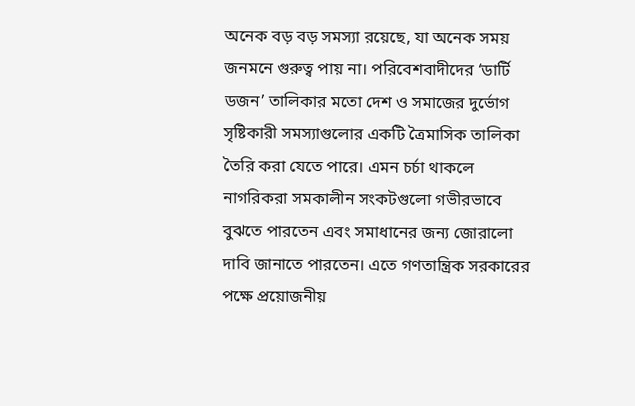অনেক বড় বড় সমস্যা রয়েছে, যা অনেক সময় জনমনে গুরুত্ব পায় না। পরিবেশবাদীদের ‘ডার্টি ডজন’ তালিকার মতো দেশ ও সমাজের দুর্ভোগ সৃষ্টিকারী সমস্যাগুলোর একটি ত্রৈমাসিক তালিকা তৈরি করা যেতে পারে। এমন চর্চা থাকলে নাগরিকরা সমকালীন সংকটগুলো গভীরভাবে বুঝতে পারতেন এবং সমাধানের জন্য জোরালো দাবি জানাতে পারতেন। এতে গণতান্ত্রিক সরকারের পক্ষে প্রয়োজনীয়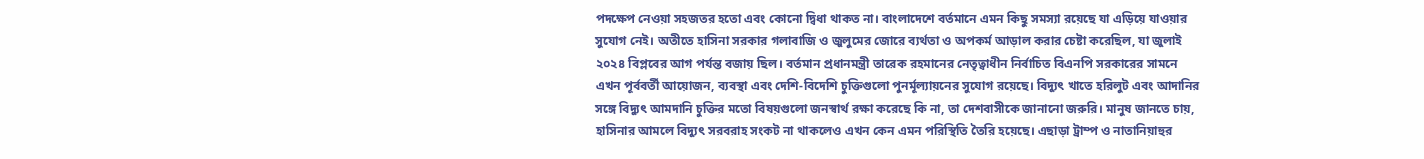পদক্ষেপ নেওয়া সহজতর হতো এবং কোনো দ্বিধা থাকত না। বাংলাদেশে বর্তমানে এমন কিছু সমস্যা রয়েছে যা এড়িয়ে যাওয়ার সুযোগ নেই। অতীতে হাসিনা সরকার গলাবাজি ও জুলুমের জোরে ব্যর্থতা ও অপকর্ম আড়াল করার চেষ্টা করেছিল, যা জুলাই ২০২৪ বিপ্লবের আগ পর্যন্ত বজায় ছিল। বর্তমান প্রধানমন্ত্রী তারেক রহমানের নেতৃত্বাধীন নির্বাচিত বিএনপি সরকারের সামনে এখন পূর্ববর্তী আয়োজন, ব্যবস্থা এবং দেশি-বিদেশি চুক্তিগুলো পুনর্মূল্যায়নের সুযোগ রয়েছে। বিদ্যুৎ খাতে হরিলুট এবং আদানির সঙ্গে বিদ্যুৎ আমদানি চুক্তির মতো বিষয়গুলো জনস্বার্থ রক্ষা করেছে কি না, তা দেশবাসীকে জানানো জরুরি। মানুষ জানতে চায়, হাসিনার আমলে বিদ্যুৎ সরবরাহ সংকট না থাকলেও এখন কেন এমন পরিস্থিতি তৈরি হয়েছে। এছাড়া ট্রাম্প ও নাতানিয়াহুর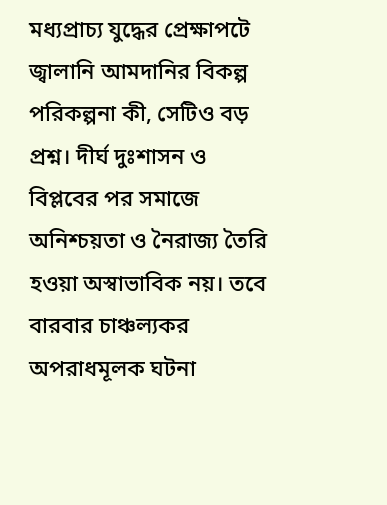মধ্যপ্রাচ্য যুদ্ধের প্রেক্ষাপটে জ্বালানি আমদানির বিকল্প পরিকল্পনা কী, সেটিও বড় প্রশ্ন। দীর্ঘ দুঃশাসন ও বিপ্লবের পর সমাজে অনিশ্চয়তা ও নৈরাজ্য তৈরি হওয়া অস্বাভাবিক নয়। তবে বারবার চাঞ্চল্যকর অপরাধমূলক ঘটনা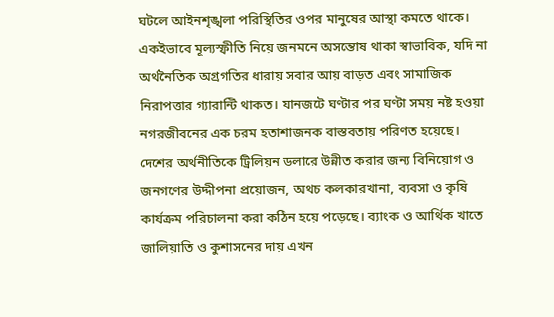ঘটলে আইনশৃঙ্খলা পরিস্থিতির ওপর মানুষের আস্থা কমতে থাকে। একইভাবে মূল্যস্ফীতি নিয়ে জনমনে অসন্তোষ থাকা স্বাভাবিক, যদি না অর্থনৈতিক অগ্রগতির ধারায় সবার আয় বাড়ত এবং সামাজিক নিরাপত্তার গ্যারান্টি থাকত। যানজটে ঘণ্টার পর ঘণ্টা সময় নষ্ট হওয়া নগরজীবনের এক চরম হতাশাজনক বাস্তবতায় পরিণত হয়েছে। দেশের অর্থনীতিকে ট্রিলিয়ন ডলারে উন্নীত করার জন্য বিনিয়োগ ও জনগণের উদ্দীপনা প্রয়োজন, অথচ কলকারখানা, ব্যবসা ও কৃষি কার্যক্রম পরিচালনা করা কঠিন হয়ে পড়েছে। ব্যাংক ও আর্থিক খাতে জালিয়াতি ও কুশাসনের দায় এখন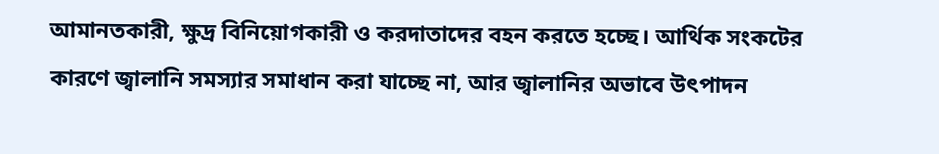আমানতকারী, ক্ষুদ্র বিনিয়োগকারী ও করদাতাদের বহন করতে হচ্ছে। আর্থিক সংকটের কারণে জ্বালানি সমস্যার সমাধান করা যাচ্ছে না, আর জ্বালানির অভাবে উৎপাদন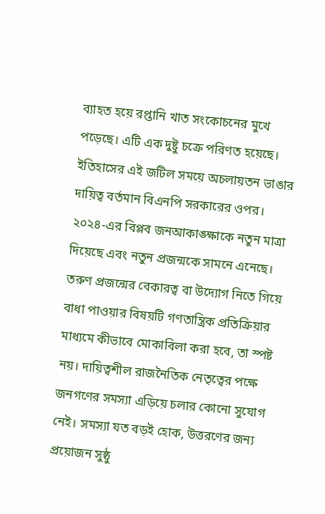ব্যাহত হয়ে রপ্তানি খাত সংকোচনের মুখে পড়েছে। এটি এক দুষ্টু চক্রে পরিণত হয়েছে। ইতিহাসের এই জটিল সময়ে অচলায়তন ভাঙার দায়িত্ব বর্তমান বিএনপি সরকারের ওপর। ২০২৪-এর বিপ্লব জনআকাঙ্ক্ষাকে নতুন মাত্রা দিয়েছে এবং নতুন প্রজন্মকে সামনে এনেছে। তরুণ প্রজন্মের বেকারত্ব বা উদ্যোগ নিতে গিয়ে বাধা পাওয়ার বিষয়টি গণতান্ত্রিক প্রতিক্রিয়ার মাধ্যমে কীভাবে মোকাবিলা করা হবে, তা স্পষ্ট নয়। দায়িত্বশীল রাজনৈতিক নেতৃত্বের পক্ষে জনগণের সমস্যা এড়িয়ে চলার কোনো সুযোগ নেই। সমস্যা যত বড়ই হোক, উত্তরণের জন্য প্রয়োজন সুষ্ঠু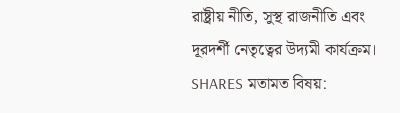রাষ্ট্রীয় নীতি, সুস্থ রাজনীতি এবং দূরদর্শী নেতৃত্বের উদ্যমী কার্যক্রম। SHARES মতামত বিষয়: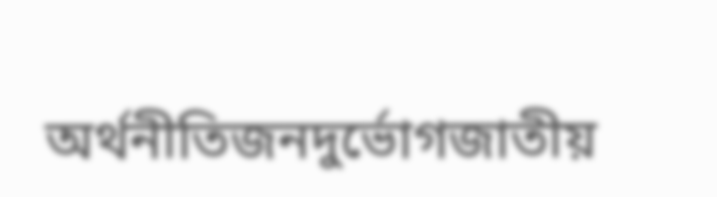অর্থনীতিজনদুর্ভোগজাতীয়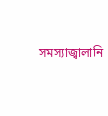সমস্যাজ্বালানি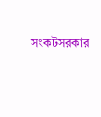সংকটসরকার